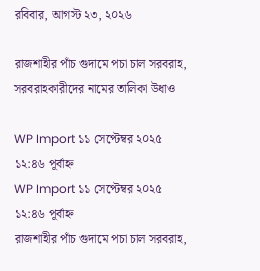রবিবার, আগস্ট ২৩, ২০২৬

রাজশাহীর পাঁচ গুদামে পচা চাল সরবরাহ, সরবরাহকারীদের নামের তালিকা উধাও

WP Import ১১ সেপ্টেম্বর ২০২৫ ১২:৪৬ পূর্বাহ্ন
WP Import ১১ সেপ্টেম্বর ২০২৫ ১২:৪৬ পূর্বাহ্ন
রাজশাহীর পাঁচ গুদামে পচা চাল সরবরাহ,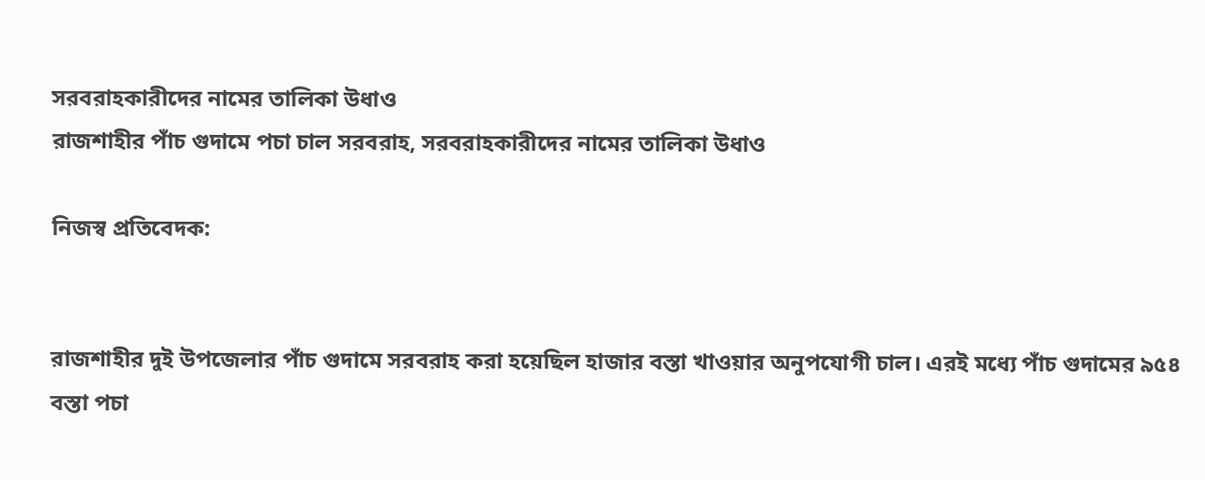সরবরাহকারীদের নামের তালিকা উধাও
রাজশাহীর পাঁচ গুদামে পচা চাল সরবরাহ, সরবরাহকারীদের নামের তালিকা উধাও

নিজস্ব প্রতিবেদক:


রাজশাহীর দুই উপজেলার পাঁচ গুদামে সরবরাহ করা হয়েছিল হাজার বস্তা খাওয়ার অনুপযোগী চাল। এরই মধ্যে পাঁচ গুদামের ৯৫৪ বস্তা পচা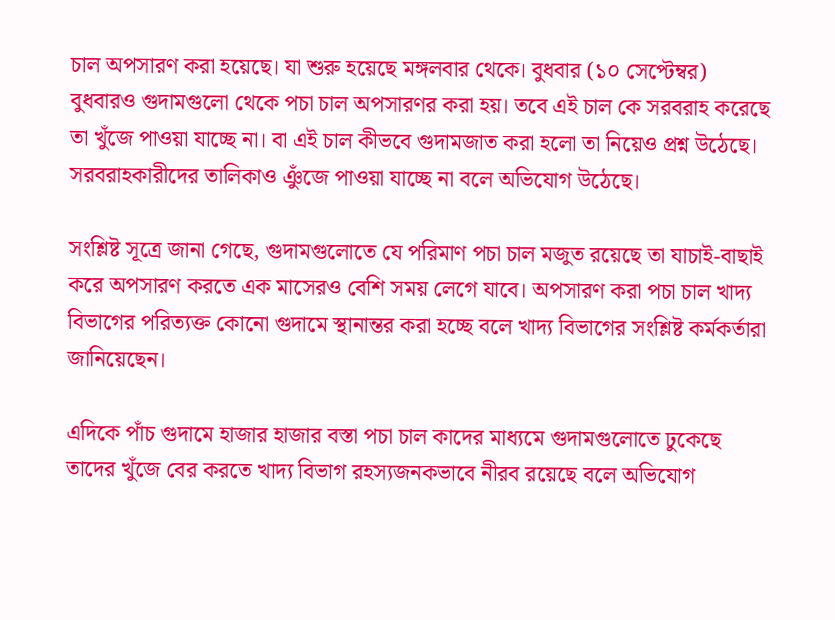চাল অপসারণ করা হয়েছে। যা শুরু হয়েছে মঙ্গলবার থেকে। বুধবার (১০ সেপ্টেম্বর) বুধবারও গুদামগুলো থেকে পচা চাল অপসারণর করা হয়। তবে এই চাল কে সরবরাহ করেছে তা খুঁজে পাওয়া যাচ্ছে না। বা এই চাল কীভবে গুদামজাত করা হলো তা নিয়েও প্রশ্ন উঠেছে। সরবরাহকারীদের তালিকাও ঞুঁজে পাওয়া যাচ্ছে না বলে অভিযোগ উঠেছে।

সংশ্লিষ্ট সূত্রে জানা গেছে, গুদামগুলোতে যে পরিমাণ পচা চাল মজুত রয়েছে তা যাচাই-বাছাই করে অপসারণ করতে এক মাসেরও বেশি সময় লেগে যাবে। অপসারণ করা পচা চাল খাদ্য বিভাগের পরিত্যক্ত কোনো গুদামে স্থানান্তর করা হচ্ছে বলে খাদ্য বিভাগের সংশ্লিষ্ট কর্মকর্তারা জানিয়েছেন।

এদিকে পাঁচ গুদামে হাজার হাজার বস্তা পচা চাল কাদের মাধ্যমে গুদামগুলোতে ঢুকেছে তাদের খুঁজে বের করতে খাদ্য বিভাগ রহস্যজনকভাবে নীরব রয়েছে বলে অভিযোগ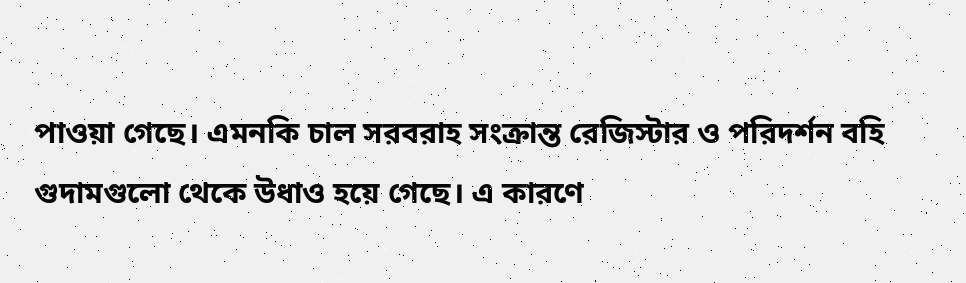পাওয়া গেছে। এমনকি চাল সরবরাহ সংক্রান্ত রেজিস্টার ও পরিদর্শন বহি গুদামগুলো থেকে উধাও হয়ে গেছে। এ কারণে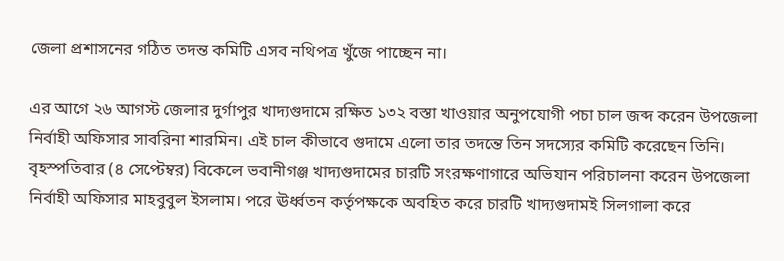জেলা প্রশাসনের গঠিত তদন্ত কমিটি এসব নথিপত্র খুঁজে পাচ্ছেন না।

এর আগে ২৬ আগস্ট জেলার দুর্গাপুর খাদ্যগুদামে রক্ষিত ১৩২ বস্তা খাওয়ার অনুপযোগী পচা চাল জব্দ করেন উপজেলা নির্বাহী অফিসার সাবরিনা শারমিন। এই চাল কীভাবে গুদামে এলো তার তদন্তে তিন সদস্যের কমিটি করেছেন তিনি। বৃহস্পতিবার (৪ সেপ্টেম্বর) বিকেলে ভবানীগঞ্জ খাদ্যগুদামের চারটি সংরক্ষণাগারে অভিযান পরিচালনা করেন উপজেলা নির্বাহী অফিসার মাহবুবুল ইসলাম। পরে ঊর্ধ্বতন কর্তৃপক্ষকে অবহিত করে চারটি খাদ্যগুদামই সিলগালা করে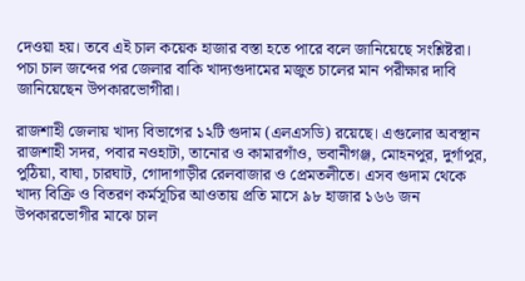দেওয়া হয়। তবে এই চাল কয়েক হাজার বস্তা হতে পারে বলে জানিয়েছে সংশ্লিষ্টরা। পচা চাল জব্দের পর জেলার বাকি খাদ্যগুদামের মজুত চালের মান পরীক্ষার দাবি জানিয়েছেন উপকারভোগীরা।

রাজশাহী জেলায় খাদ্য বিভাগের ১২টি গুদাম (এলএসডি) রয়েছে। এগুলোর অবস্থান রাজশাহী সদর, পবার নওহাটা, তানোর ও কামারগাঁও, ভবানীগঞ্জ, মোহনপুর, দুর্গাপুর, পুঠিয়া, বাঘা, চারঘাট, গোদাগাড়ীর রেলবাজার ও প্রেমতলীতে। এসব গুদাম থেকে খাদ্য বিক্রি ও বিতরণ কর্মসূচির আওতায় প্রতি মাসে ৯৮ হাজার ১৬৬ জন উপকারভোগীর মাঝে চাল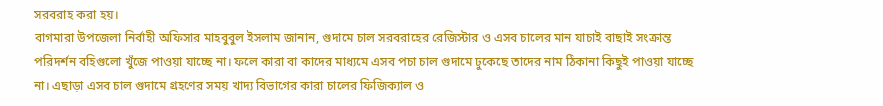সরবরাহ করা হয়।
বাগমারা উপজেলা নির্বাহী অফিসার মাহবুবুল ইসলাম জানান, গুদামে চাল সরবরাহের রেজিস্টার ও এসব চালের মান যাচাই বাছাই সংক্রান্ত পরিদর্শন বহিগুলো খুঁজে পাওয়া যাচ্ছে না। ফলে কারা বা কাদের মাধ্যমে এসব পচা চাল গুদামে ঢুকেছে তাদের নাম ঠিকানা কিছুই পাওয়া যাচ্ছে না। এছাড়া এসব চাল গুদামে গ্রহণের সময় খাদ্য বিভাগের কারা চালের ফিজিক্যাল ও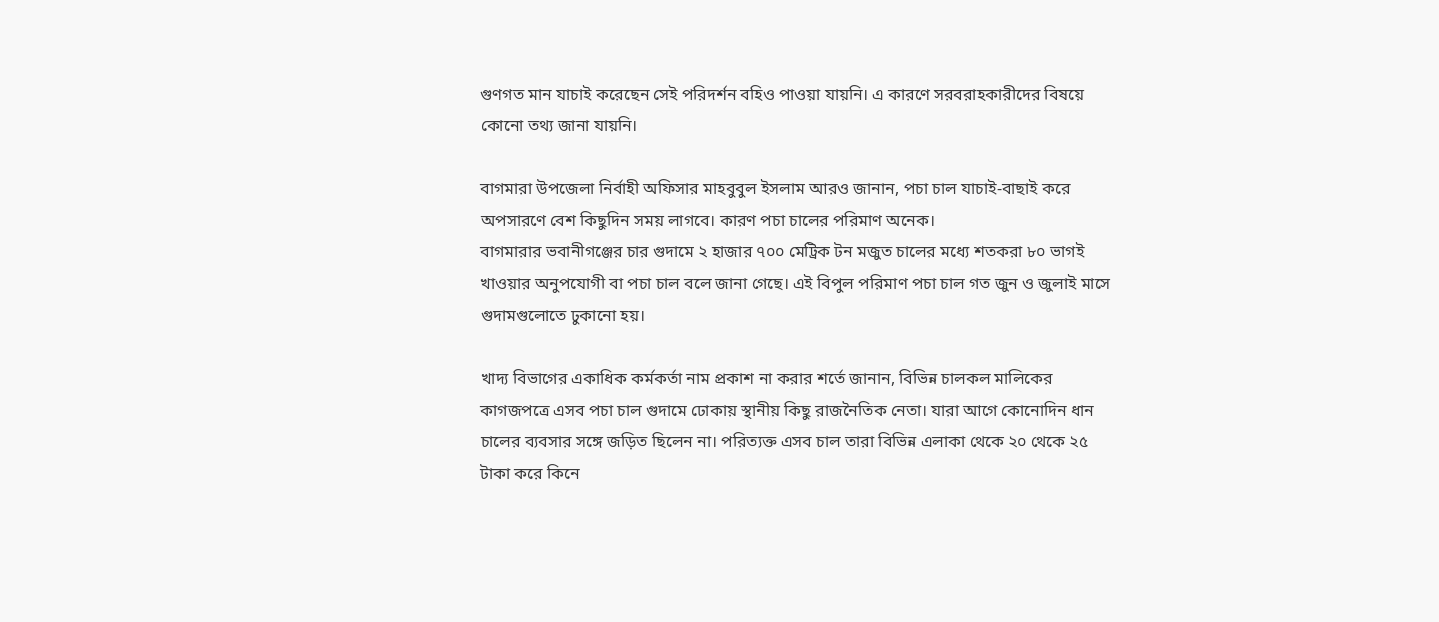গুণগত মান যাচাই করেছেন সেই পরিদর্শন বহিও পাওয়া যায়নি। এ কারণে সরবরাহকারীদের বিষয়ে কোনো তথ্য জানা যায়নি।

বাগমারা উপজেলা নির্বাহী অফিসার মাহবুবুল ইসলাম আরও জানান, পচা চাল যাচাই-বাছাই করে অপসারণে বেশ কিছুদিন সময় লাগবে। কারণ পচা চালের পরিমাণ অনেক।
বাগমারার ভবানীগঞ্জের চার গুদামে ২ হাজার ৭০০ মেট্রিক টন মজুত চালের মধ্যে শতকরা ৮০ ভাগই খাওয়ার অনুপযোগী বা পচা চাল বলে জানা গেছে। এই বিপুল পরিমাণ পচা চাল গত জুন ও জুলাই মাসে গুদামগুলোতে ঢুকানো হয়।

খাদ্য বিভাগের একাধিক কর্মকর্তা নাম প্রকাশ না করার শর্তে জানান, বিভিন্ন চালকল মালিকের কাগজপত্রে এসব পচা চাল গুদামে ঢোকায় স্থানীয় কিছু রাজনৈতিক নেতা। যারা আগে কোনোদিন ধান চালের ব্যবসার সঙ্গে জড়িত ছিলেন না। পরিত্যক্ত এসব চাল তারা বিভিন্ন এলাকা থেকে ২০ থেকে ২৫ টাকা করে কিনে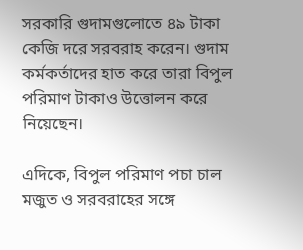সরকারি গুদামগুলোতে ৪৯ টাকা কেজি দরে সরবরাহ করেন। গুদাম কর্মকর্তাদের হাত করে তারা বিপুল পরিমাণ টাকাও উত্তোলন করে নিয়েছেন।

এদিকে, বিপুল পরিমাণ পচা চাল মজুত ও সরবরাহের সঙ্গে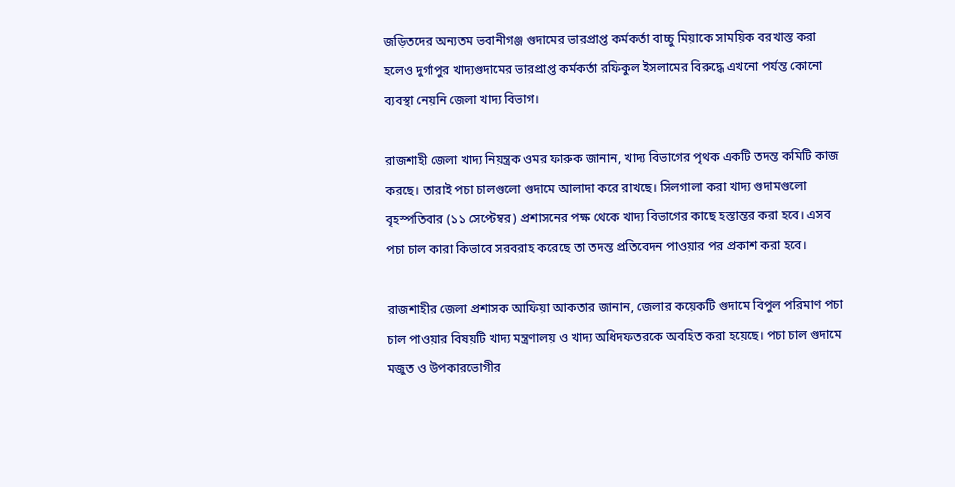জড়িতদের অন্যতম ভবানীগঞ্জ গুদামের ভারপ্রাপ্ত কর্মকর্তা বাচ্চু মিয়াকে সাময়িক বরখাস্ত করা হলেও দুর্গাপুর খাদ্যগুদামের ভারপ্রাপ্ত কর্মকর্তা রফিকুল ইসলামের বিরুদ্ধে এখনো পর্যন্ত কোনো ব্যবস্থা নেয়নি জেলা খাদ্য বিভাগ।

রাজশাহী জেলা খাদ্য নিয়ন্ত্রক ওমর ফারুক জানান, খাদ্য বিভাগের পৃথক একটি তদন্ত কমিটি কাজ করছে। তারাই পচা চালগুলো গুদামে আলাদা করে রাখছে। সিলগালা করা খাদ্য গুদামগুলো বৃহস্পতিবার (১১ সেপ্টেম্বর) প্রশাসনের পক্ষ থেকে খাদ্য বিভাগের কাছে হস্তান্তর করা হবে। এসব পচা চাল কারা কিভাবে সরবরাহ করেছে তা তদন্ত প্রতিবেদন পাওয়ার পর প্রকাশ করা হবে।

রাজশাহীর জেলা প্রশাসক আফিয়া আকতার জানান, জেলার কয়েকটি গুদামে বিপুল পরিমাণ পচা চাল পাওয়ার বিষয়টি খাদ্য মন্ত্রণালয় ও খাদ্য অধিদফতরকে অবহিত করা হয়েছে। পচা চাল গুদামে মজুত ও উপকারভোগীর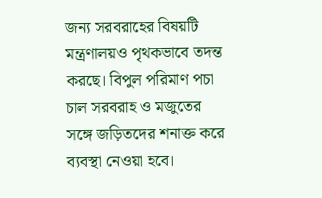জন্য সরবরাহের বিষয়টি মন্ত্রণালয়ও পৃথকভাবে তদন্ত করছে। বিপুল পরিমাণ পচা চাল সরবরাহ ও মজুতের সঙ্গে জড়িতদের শনাক্ত করে ব্যবস্থা নেওয়া হবে।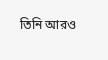তিনি আরও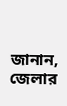জানান, জেলার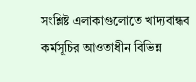সংশ্লিষ্ট এলাকাগুলোতে খাদ্যবান্ধব কর্মসূচির আওতাধীন বিভিন্ন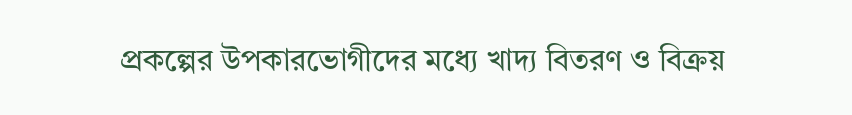প্রকল্পের উপকারভোগীদের মধ্যে খাদ্য বিতরণ ও বিক্রয়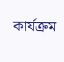কার্যক্রম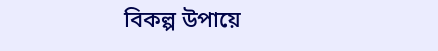বিকল্প উপায়ে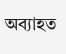অব্যাহত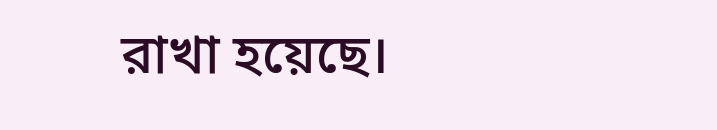রাখা হয়েছে।